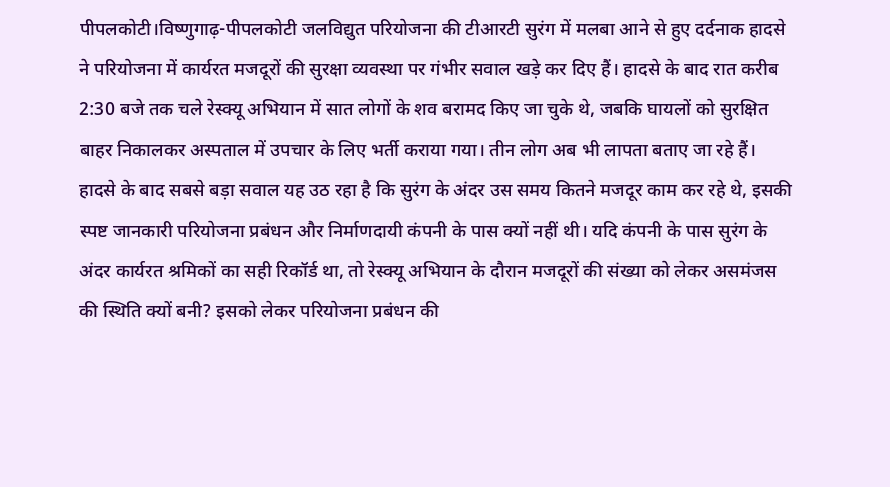पीपलकोटी।विष्णुगाढ़-पीपलकोटी जलविद्युत परियोजना की टीआरटी सुरंग में मलबा आने से हुए दर्दनाक हादसे ने परियोजना में कार्यरत मजदूरों की सुरक्षा व्यवस्था पर गंभीर सवाल खड़े कर दिए हैं। हादसे के बाद रात करीब 2:30 बजे तक चले रेस्क्यू अभियान में सात लोगों के शव बरामद किए जा चुके थे, जबकि घायलों को सुरक्षित बाहर निकालकर अस्पताल में उपचार के लिए भर्ती कराया गया। तीन लोग अब भी लापता बताए जा रहे हैं।
हादसे के बाद सबसे बड़ा सवाल यह उठ रहा है कि सुरंग के अंदर उस समय कितने मजदूर काम कर रहे थे, इसकी स्पष्ट जानकारी परियोजना प्रबंधन और निर्माणदायी कंपनी के पास क्यों नहीं थी। यदि कंपनी के पास सुरंग के अंदर कार्यरत श्रमिकों का सही रिकॉर्ड था, तो रेस्क्यू अभियान के दौरान मजदूरों की संख्या को लेकर असमंजस की स्थिति क्यों बनी? इसको लेकर परियोजना प्रबंधन की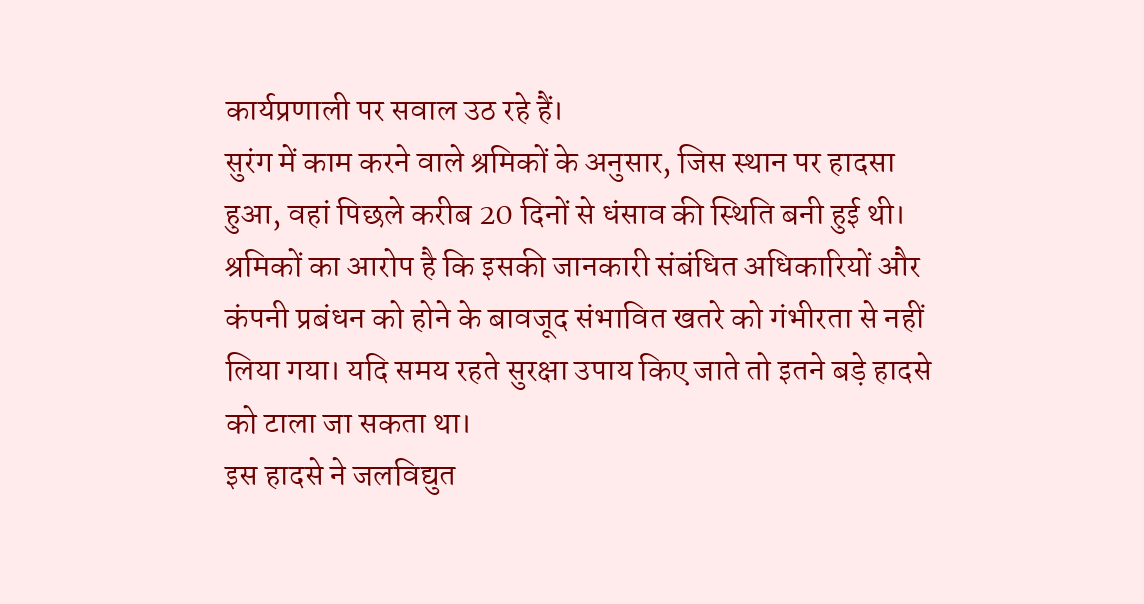कार्यप्रणाली पर सवाल उठ रहे हैं।
सुरंग में काम करने वाले श्रमिकों के अनुसार, जिस स्थान पर हादसा हुआ, वहां पिछले करीब 20 दिनों से धंसाव की स्थिति बनी हुई थी। श्रमिकों का आरोप है कि इसकी जानकारी संबंधित अधिकारियों और कंपनी प्रबंधन को होने के बावजूद संभावित खतरे को गंभीरता से नहीं लिया गया। यदि समय रहते सुरक्षा उपाय किए जाते तो इतने बड़े हादसे को टाला जा सकता था।
इस हादसे ने जलविद्युत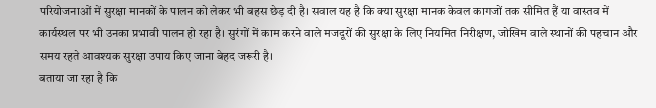परियोजनाओं में सुरक्षा मानकों के पालन को लेकर भी बहस छेड़ दी है। सवाल यह है कि क्या सुरक्षा मानक केवल कागजों तक सीमित हैं या वास्तव में कार्यस्थल पर भी उनका प्रभावी पालन हो रहा है। सुरंगों में काम करने वाले मजदूरों की सुरक्षा के लिए नियमित निरीक्षण, जोखिम वाले स्थानों की पहचान और समय रहते आवश्यक सुरक्षा उपाय किए जाना बेहद जरूरी है।
बताया जा रहा है कि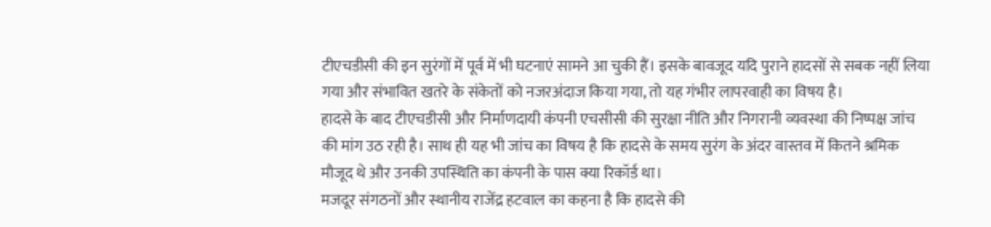टीएचडीसी की इन सुरंगों में पूर्व में भी घटनाएं सामने आ चुकी हैं। इसके बावजूद यदि पुराने हादसों से सबक नहीं लिया गया और संभावित खतरे के संकेतों को नजरअंदाज किया गया, तो यह गंभीर लापरवाही का विषय है।
हादसे के बाद टीएचडीसी और निर्माणदायी कंपनी एचसीसी की सुरक्षा नीति और निगरानी व्यवस्था की निष्पक्ष जांच की मांग उठ रही है। साथ ही यह भी जांच का विषय है कि हादसे के समय सुरंग के अंदर वास्तव में कितने श्रमिक मौजूद थे और उनकी उपस्थिति का कंपनी के पास क्या रिकॉर्ड था।
मजदूर संगठनों और स्थानीय राजेंद्र हटवाल का कहना है कि हादसे की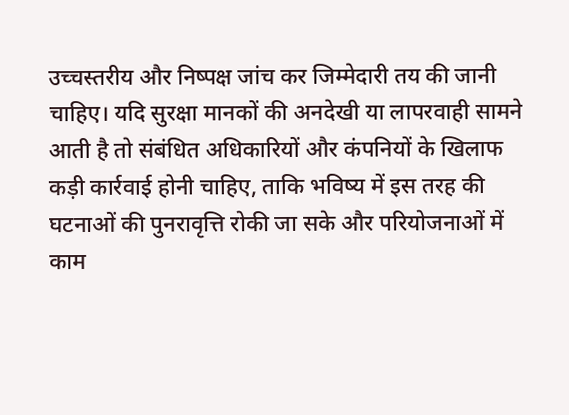उच्चस्तरीय और निष्पक्ष जांच कर जिम्मेदारी तय की जानी चाहिए। यदि सुरक्षा मानकों की अनदेखी या लापरवाही सामने आती है तो संबंधित अधिकारियों और कंपनियों के खिलाफ कड़ी कार्रवाई होनी चाहिए, ताकि भविष्य में इस तरह की घटनाओं की पुनरावृत्ति रोकी जा सके और परियोजनाओं में काम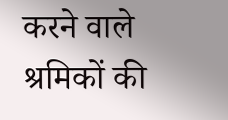करने वाले श्रमिकों की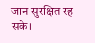जान सुरक्षित रह सके।